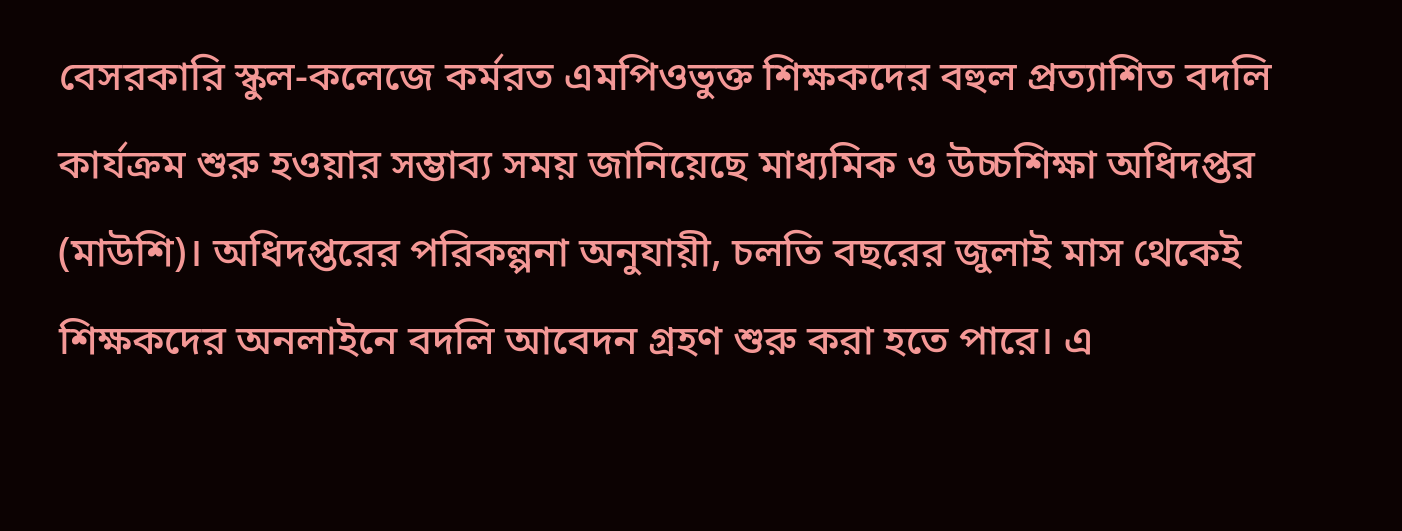বেসরকারি স্কুল-কলেজে কর্মরত এমপিওভুক্ত শিক্ষকদের বহুল প্রত্যাশিত বদলি কার্যক্রম শুরু হওয়ার সম্ভাব্য সময় জানিয়েছে মাধ্যমিক ও উচ্চশিক্ষা অধিদপ্তর (মাউশি)। অধিদপ্তরের পরিকল্পনা অনুযায়ী, চলতি বছরের জুলাই মাস থেকেই শিক্ষকদের অনলাইনে বদলি আবেদন গ্রহণ শুরু করা হতে পারে। এ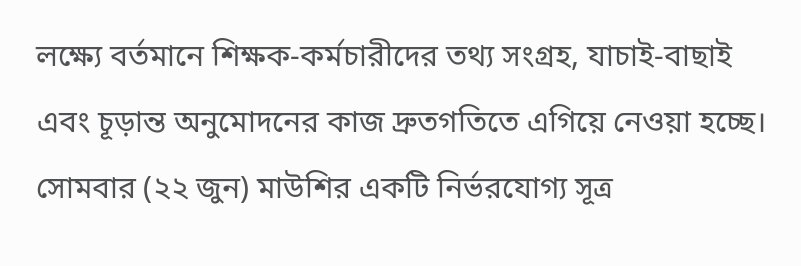লক্ষ্যে বর্তমানে শিক্ষক-কর্মচারীদের তথ্য সংগ্রহ, যাচাই-বাছাই এবং চূড়ান্ত অনুমোদনের কাজ দ্রুতগতিতে এগিয়ে নেওয়া হচ্ছে।
সোমবার (২২ জুন) মাউশির একটি নির্ভরযোগ্য সূত্র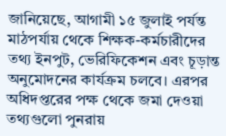জানিয়েছে, আগামী ১৫ জুলাই পর্যন্ত মাঠপর্যায় থেকে শিক্ষক-কর্মচারীদের তথ্য ইনপুট, ভেরিফিকেশন এবং চূড়ান্ত অনুমোদনের কার্যক্রম চলবে। এরপর অধিদপ্তরের পক্ষ থেকে জমা দেওয়া তথ্যগুলো পুনরায়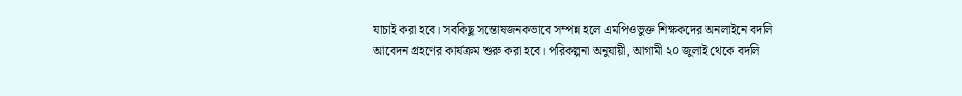যাচাই করা হবে। সবকিছু সন্তোষজনকভাবে সম্পন্ন হলে এমপিওভুক্ত শিক্ষকদের অনলাইনে বদলি আবেদন গ্রহণের কার্যক্রম শুরু করা হবে। পরিকল্পনা অনুযায়ী, আগামী ২০ জুলাই থেকে বদলি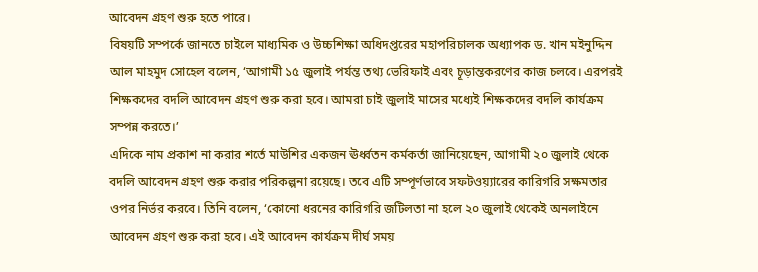আবেদন গ্রহণ শুরু হতে পারে।
বিষয়টি সম্পর্কে জানতে চাইলে মাধ্যমিক ও উচ্চশিক্ষা অধিদপ্তরের মহাপরিচালক অধ্যাপক ড. খান মইনুদ্দিন আল মাহমুদ সোহেল বলেন, ‘আগামী ১৫ জুলাই পর্যন্ত তথ্য ভেরিফাই এবং চূড়ান্তকরণের কাজ চলবে। এরপরই শিক্ষকদের বদলি আবেদন গ্রহণ শুরু করা হবে। আমরা চাই জুলাই মাসের মধ্যেই শিক্ষকদের বদলি কার্যক্রম সম্পন্ন করতে।’
এদিকে নাম প্রকাশ না করার শর্তে মাউশির একজন ঊর্ধ্বতন কর্মকর্তা জানিয়েছেন, আগামী ২০ জুলাই থেকে বদলি আবেদন গ্রহণ শুরু করার পরিকল্পনা রয়েছে। তবে এটি সম্পূর্ণভাবে সফটওয়্যারের কারিগরি সক্ষমতার ওপর নির্ভর করবে। তিনি বলেন, ‘কোনো ধরনের কারিগরি জটিলতা না হলে ২০ জুলাই থেকেই অনলাইনে আবেদন গ্রহণ শুরু করা হবে। এই আবেদন কার্যক্রম দীর্ঘ সময়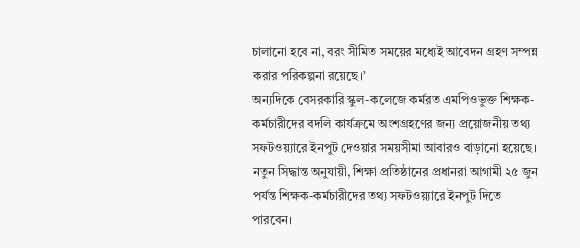চালানো হবে না, বরং সীমিত সময়ের মধ্যেই আবেদন গ্রহণ সম্পন্ন করার পরিকল্পনা রয়েছে।’
অন্যদিকে বেসরকারি স্কুল-কলেজে কর্মরত এমপিওভুক্ত শিক্ষক-কর্মচারীদের বদলি কার্যক্রমে অংশগ্রহণের জন্য প্রয়োজনীয় তথ্য সফটওয়্যারে ইনপুট দেওয়ার সময়সীমা আবারও বাড়ানো হয়েছে। নতুন সিদ্ধান্ত অনুযায়ী, শিক্ষা প্রতিষ্ঠানের প্রধানরা আগামী ২৫ জুন পর্যন্ত শিক্ষক-কর্মচারীদের তথ্য সফটওয়্যারে ইনপুট দিতে পারবেন।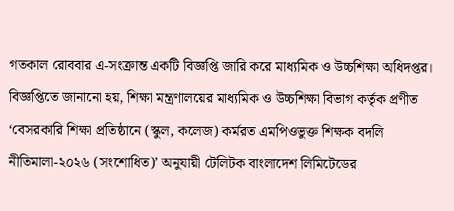গতকাল রোববার এ-সংক্রান্ত একটি বিজ্ঞপ্তি জারি করে মাধ্যমিক ও উচ্চশিক্ষা অধিদপ্তর। বিজ্ঞপ্তিতে জানানো হয়, শিক্ষা মন্ত্রণালয়ের মাধ্যমিক ও উচ্চশিক্ষা বিভাগ কর্তৃক প্রণীত ‘বেসরকারি শিক্ষা প্রতিষ্ঠানে (স্কুল, কলেজ) কর্মরত এমপিওভুক্ত শিক্ষক বদলি নীতিমালা-২০২৬ (সংশোধিত)’ অনুযায়ী টেলিটক বাংলাদেশ লিমিটেডের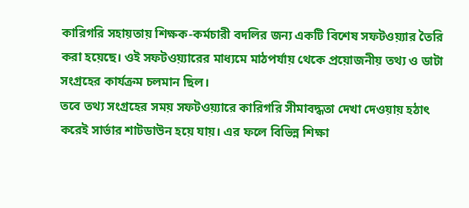কারিগরি সহায়তায় শিক্ষক-কর্মচারী বদলির জন্য একটি বিশেষ সফটওয়্যার তৈরি করা হয়েছে। ওই সফটওয়্যারের মাধ্যমে মাঠপর্যায় থেকে প্রয়োজনীয় তথ্য ও ডাটা সংগ্রহের কার্যক্রম চলমান ছিল।
তবে তথ্য সংগ্রহের সময় সফটওয়্যারে কারিগরি সীমাবদ্ধতা দেখা দেওয়ায় হঠাৎ করেই সার্ভার শাটডাউন হয়ে যায়। এর ফলে বিভিন্ন শিক্ষা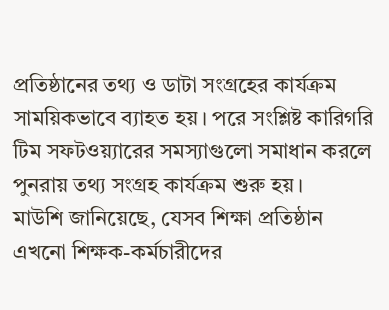প্রতিষ্ঠানের তথ্য ও ডাটা সংগ্রহের কার্যক্রম সাময়িকভাবে ব্যাহত হয়। পরে সংশ্লিষ্ট কারিগরি টিম সফটওয়্যারের সমস্যাগুলো সমাধান করলে পুনরায় তথ্য সংগ্রহ কার্যক্রম শুরু হয়।
মাউশি জানিয়েছে, যেসব শিক্ষা প্রতিষ্ঠান এখনো শিক্ষক-কর্মচারীদের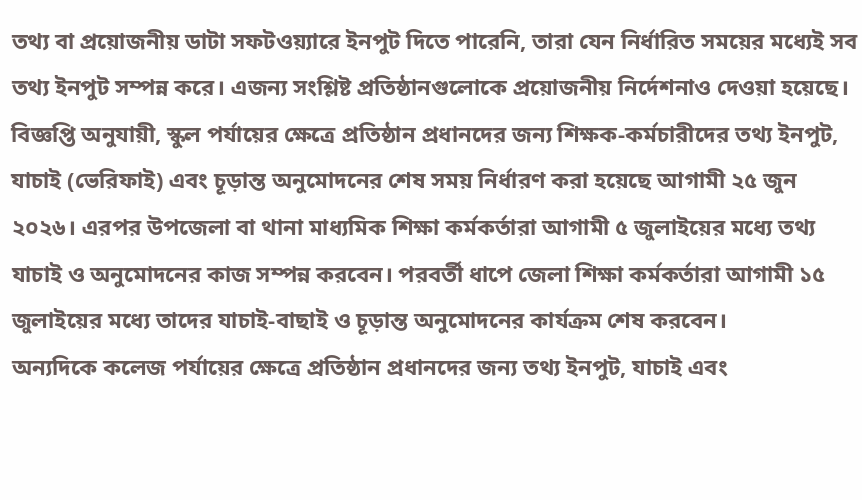তথ্য বা প্রয়োজনীয় ডাটা সফটওয়্যারে ইনপুট দিতে পারেনি, তারা যেন নির্ধারিত সময়ের মধ্যেই সব তথ্য ইনপুট সম্পন্ন করে। এজন্য সংশ্লিষ্ট প্রতিষ্ঠানগুলোকে প্রয়োজনীয় নির্দেশনাও দেওয়া হয়েছে।
বিজ্ঞপ্তি অনুযায়ী, স্কুল পর্যায়ের ক্ষেত্রে প্রতিষ্ঠান প্রধানদের জন্য শিক্ষক-কর্মচারীদের তথ্য ইনপুট, যাচাই (ভেরিফাই) এবং চূড়ান্ত অনুমোদনের শেষ সময় নির্ধারণ করা হয়েছে আগামী ২৫ জুন ২০২৬। এরপর উপজেলা বা থানা মাধ্যমিক শিক্ষা কর্মকর্তারা আগামী ৫ জুলাইয়ের মধ্যে তথ্য যাচাই ও অনুমোদনের কাজ সম্পন্ন করবেন। পরবর্তী ধাপে জেলা শিক্ষা কর্মকর্তারা আগামী ১৫ জুলাইয়ের মধ্যে তাদের যাচাই-বাছাই ও চূড়ান্ত অনুমোদনের কার্যক্রম শেষ করবেন।
অন্যদিকে কলেজ পর্যায়ের ক্ষেত্রে প্রতিষ্ঠান প্রধানদের জন্য তথ্য ইনপুট, যাচাই এবং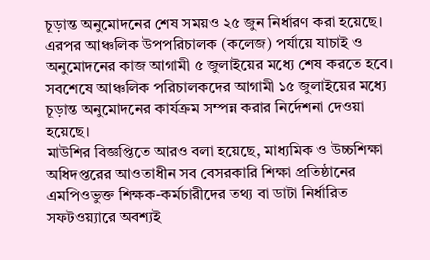চূড়ান্ত অনুমোদনের শেষ সময়ও ২৫ জুন নির্ধারণ করা হয়েছে। এরপর আঞ্চলিক উপপরিচালক (কলেজ) পর্যায়ে যাচাই ও অনুমোদনের কাজ আগামী ৫ জুলাইয়ের মধ্যে শেষ করতে হবে। সবশেষে আঞ্চলিক পরিচালকদের আগামী ১৫ জুলাইয়ের মধ্যে চূড়ান্ত অনুমোদনের কার্যক্রম সম্পন্ন করার নির্দেশনা দেওয়া হয়েছে।
মাউশির বিজ্ঞপ্তিতে আরও বলা হয়েছে, মাধ্যমিক ও উচ্চশিক্ষা অধিদপ্তরের আওতাধীন সব বেসরকারি শিক্ষা প্রতিষ্ঠানের এমপিওভুক্ত শিক্ষক-কর্মচারীদের তথ্য বা ডাটা নির্ধারিত সফটওয়্যারে অবশ্যই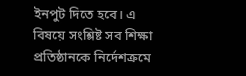ইনপুট দিতে হবে। এ বিষয়ে সংশ্লিষ্ট সব শিক্ষা প্রতিষ্ঠানকে নির্দেশক্রমে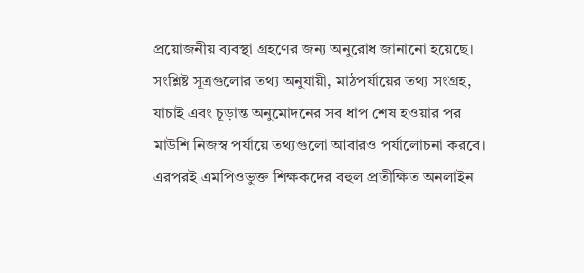প্রয়োজনীয় ব্যবস্থা গ্রহণের জন্য অনুরোধ জানানো হয়েছে।
সংশ্লিষ্ট সূত্রগুলোর তথ্য অনুযায়ী, মাঠপর্যায়ের তথ্য সংগ্রহ, যাচাই এবং চূড়ান্ত অনুমোদনের সব ধাপ শেষ হওয়ার পর মাউশি নিজস্ব পর্যায়ে তথ্যগুলো আবারও পর্যালোচনা করবে। এরপরই এমপিওভুক্ত শিক্ষকদের বহুল প্রতীক্ষিত অনলাইন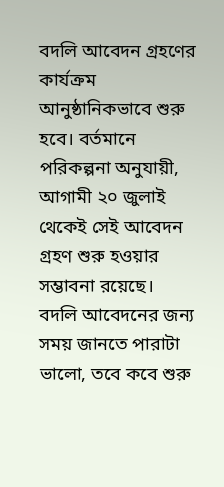বদলি আবেদন গ্রহণের কার্যক্রম আনুষ্ঠানিকভাবে শুরু হবে। বর্তমানে পরিকল্পনা অনুযায়ী, আগামী ২০ জুলাই থেকেই সেই আবেদন গ্রহণ শুরু হওয়ার সম্ভাবনা রয়েছে।
বদলি আবেদনের জন্য সময় জানতে পারাটা ভালো, তবে কবে শুরু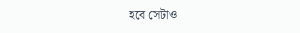হবে সেটাও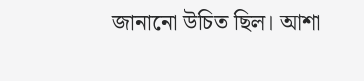জানানো উচিত ছিল। আশা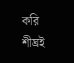করি শীঘ্রই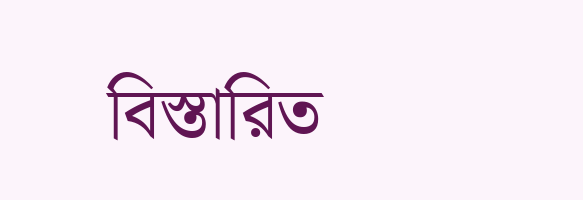বিস্তারিত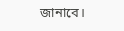জানাবে।